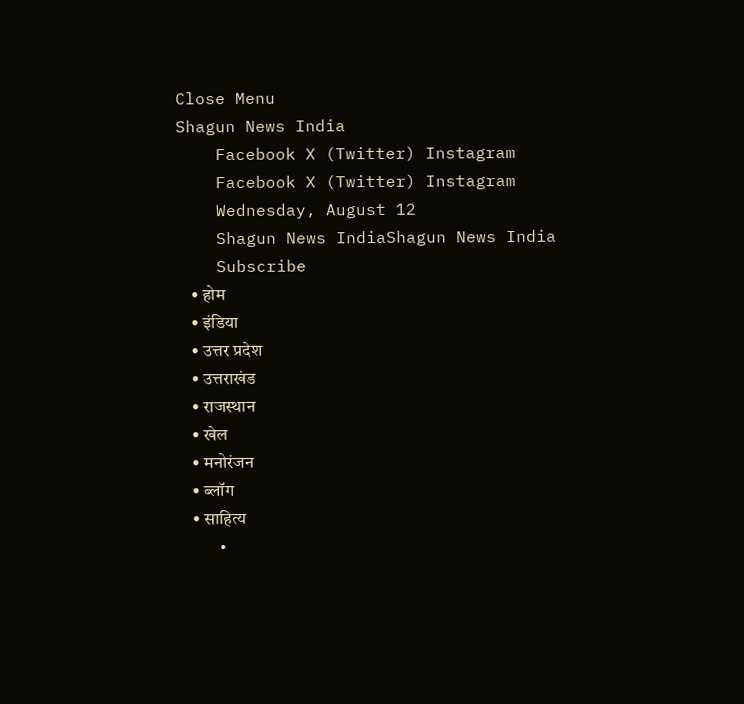Close Menu
Shagun News India
    Facebook X (Twitter) Instagram
    Facebook X (Twitter) Instagram
    Wednesday, August 12
    Shagun News IndiaShagun News India
    Subscribe
    • होम
    • इंडिया
    • उत्तर प्रदेश
    • उत्तराखंड
    • राजस्थान
    • खेल
    • मनोरंजन
    • ब्लॉग
    • साहित्य
    •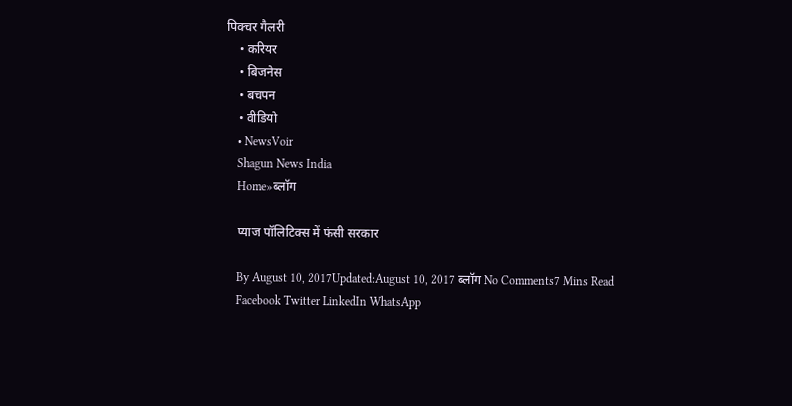पिक्चर गैलरी
    • करियर
    • बिजनेस
    • बचपन
    • वीडियो
    • NewsVoir
    Shagun News India
    Home»ब्लॉग

    प्याज पॉलिटिक्स में फंसी सरकार

    By August 10, 2017Updated:August 10, 2017 ब्लॉग No Comments7 Mins Read
    Facebook Twitter LinkedIn WhatsApp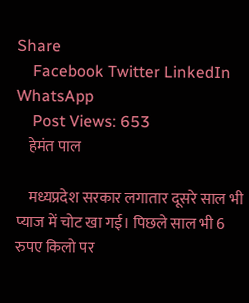Share
    Facebook Twitter LinkedIn WhatsApp
    Post Views: 653
    हेमंत पाल

    मध्यप्रदेश सरकार लगातार दूसरे साल भी प्याज में चोट खा गई। पिछले साल भी 6 रुपए किलो पर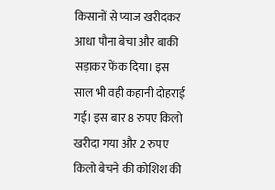किसानों से प्याज खरीदकर आधा पौना बेचा और बाकी सड़ाकर फेंक दिया। इस साल भी वही कहानी दोहराई गई। इस बार 8 रुपए किलो खरीदा गया और 2 रुपए किलो बेचने की कोशिश की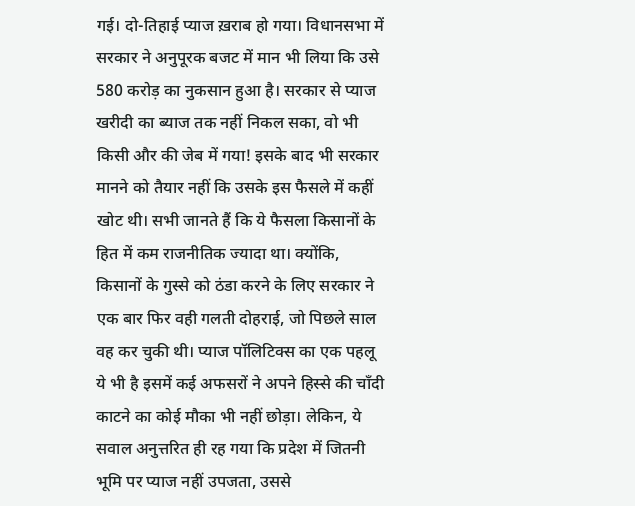गई। दो-तिहाई प्याज ख़राब हो गया। विधानसभा में सरकार ने अनुपूरक बजट में मान भी लिया कि उसे 580 करोड़ का नुकसान हुआ है। सरकार से प्याज खरीदी का ब्याज तक नहीं निकल सका, वो भी किसी और की जेब में गया! इसके बाद भी सरकार मानने को तैयार नहीं कि उसके इस फैसले में कहीं खोट थी। सभी जानते हैं कि ये फैसला किसानों के हित में कम राजनीतिक ज्यादा था। क्योंकि, किसानों के गुस्से को ठंडा करने के लिए सरकार ने एक बार फिर वही गलती दोहराई, जो पिछले साल वह कर चुकी थी। प्याज पॉलिटिक्स का एक पहलू ये भी है इसमें कई अफसरों ने अपने हिस्से की चाँदी काटने का कोई मौका भी नहीं छोड़ा। लेकिन, ये सवाल अनुत्तरित ही रह गया कि प्रदेश में जितनी भूमि पर प्याज नहीं उपजता, उससे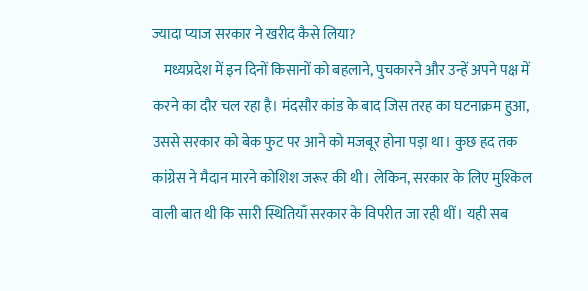ज्यादा प्याज सरकार ने खरीद कैसे लिया?
    मध्यप्रदेश में इन दिनों किसानों को बहलाने, पुचकारने और उन्हें अपने पक्ष में करने का दौर चल रहा है। मंदसौर कांड के बाद जिस तरह का घटनाक्रम हुआ, उससे सरकार को बेक फुट पर आने को मजबूर होना पड़ा था। कुछ हद तक कांग्रेस ने मैदान मारने कोशिश जरूर की थी। लेकिन, सरकार के लिए मुश्किल वाली बात थी कि सारी स्थितियाँ सरकार के विपरीत जा रही थीं। यही सब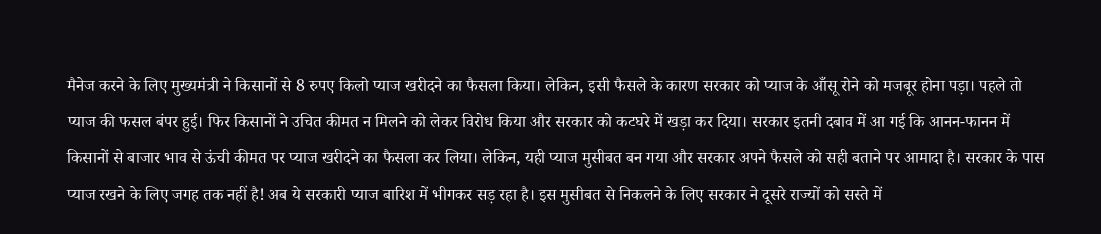मैनेज करने के लिए मुख्यमंत्री ने किसानों से 8 रुपए किलो प्याज खरीदने का फैसला किया। लेकिन, इसी फैसले के कारण सरकार को प्याज के आँसू रोने को मजबूर होना पड़ा। पहले तो प्याज की फसल बंपर हुई। फिर किसानों ने उचित कीमत न मिलने को लेकर विरोध किया और सरकार को कटघरे में खड़ा कर दिया। सरकार इतनी दबाव में आ गई कि आनन-फानन में किसानों से बाजार भाव से ऊंची कीमत पर प्याज खरीदने का फैसला कर लिया। लेकिन, यही प्याज मुसीबत बन गया और सरकार अपने फैसले को सही बताने पर आमादा है। सरकार के पास प्याज रखने के लिए जगह तक नहीं है! अब ये सरकारी प्याज बारिश में भीगकर सड़ रहा है। इस मुसीबत से निकलने के लिए सरकार ने दूसरे राज्यों को सस्ते में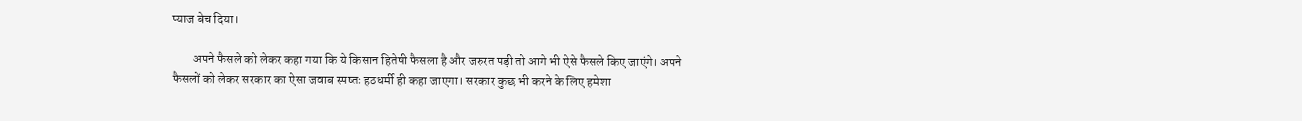प्याज बेच दिया।

        अपने फैसले को लेकर कहा गया कि ये किसान हितेषी फैसला है और जरुरत पड़ी तो आगे भी ऐसे फैसले किए जाएंगे। अपने फैसलों को लेकर सरकार का ऐसा जवाब स्पष्तः हठधर्मी ही कहा जाएगा। सरकार कुछ भी करने के लिए हमेशा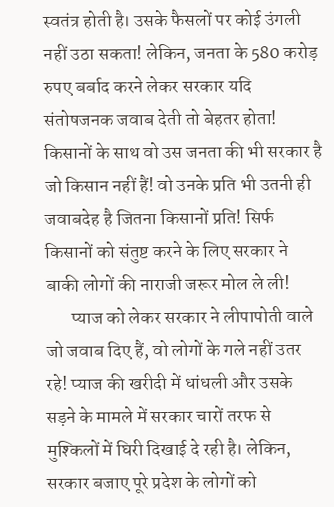स्वतंत्र होती है। उसके फैसलों पर कोई उंगली नहीं उठा सकता! लेकिन, जनता के 580 करोड़ रुपए बर्बाद करने लेकर सरकार यदि संतोषजनक जवाब देती तो बेहतर होता! किसानों के साथ वो उस जनता की भी सरकार है जो किसान नहीं हैं! वो उनके प्रति भी उतनी ही जवाबदेह है जितना किसानों प्रति! सिर्फ किसानों को संतुष्ट करने के लिए सरकार ने बाकी लोगों की नाराजी जरूर मोल ले ली!
       प्याज को लेकर सरकार ने लीपापोती वाले जो जवाब दिए हैं, वो लोगों के गले नहीं उतर रहे! प्याज की खरीदी में धांधली और उसके सड़ने के मामले में सरकार चारों तरफ से मुश्किलों में घिरी दिखाई दे रही है। लेकिन, सरकार बजाए पूरे प्रदेश के लोगों को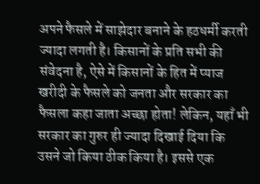अपने फैसले में साझेदार बनाने के हठधर्मी करती ज्यादा लगती है। किसानों के प्रति सभी की संवेदना है, ऐसे में किसानों के हित में प्याज खरीदी के फैसले को जनता और सरकार का फैसला कहा जाता अच्छा होता! लेकिन, यहाँ भी सरकार का गुरुर ही ज्यादा दिखाई दिया कि उसने जो किया ठीक किया है। इससे एक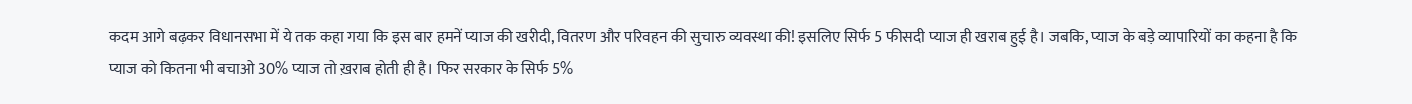कदम आगे बढ़कर विधानसभा में ये तक कहा गया कि इस बार हमनें प्याज की खरीदी, वितरण और परिवहन की सुचारु व्यवस्था की! इसलिए सिर्फ 5 फीसदी प्याज ही खराब हुई है। जबकि, प्याज के बड़े व्यापारियों का कहना है कि प्याज को कितना भी बचाओ 30% प्याज तो ख़राब होती ही है। फिर सरकार के सिर्फ 5%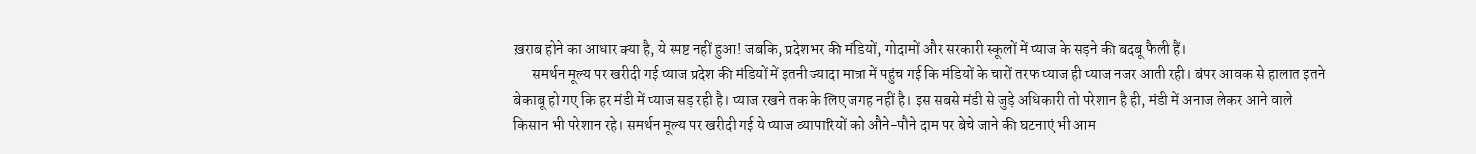ख़राब होने का आधार क्या है, ये स्पष्ट नहीं हुआ! जबकि, प्रदेशभर की मंडियों, गोदामों और सरकारी स्कूलों में प्याज के सड़ने की बदबू फैली हैं।
      समर्थन मूल्य पर खरीदी गई प्याज प्रदेश की मंडियों में इतनी ज्यादा मात्रा में पहुंच गई कि मंडियों के चारों तरफ प्याज ही प्याज नजर आती रही। बंपर आवक से हालात इतने बेकाबू हो गए कि हर मंडी में प्याज सड़ रही है। प्याज रखने तक के लिए जगह नहीं है। इस सबसे मंडी से जुड़े अधिकारी तो परेशान है ही, मंडी में अनाज लेकर आने वाले किसान भी परेशान रहे। समर्थन मूल्य पर खरीदी गई ये प्याज व्यापारियों को औने-पौने दाम पर बेचे जाने की घटनाएं भी आम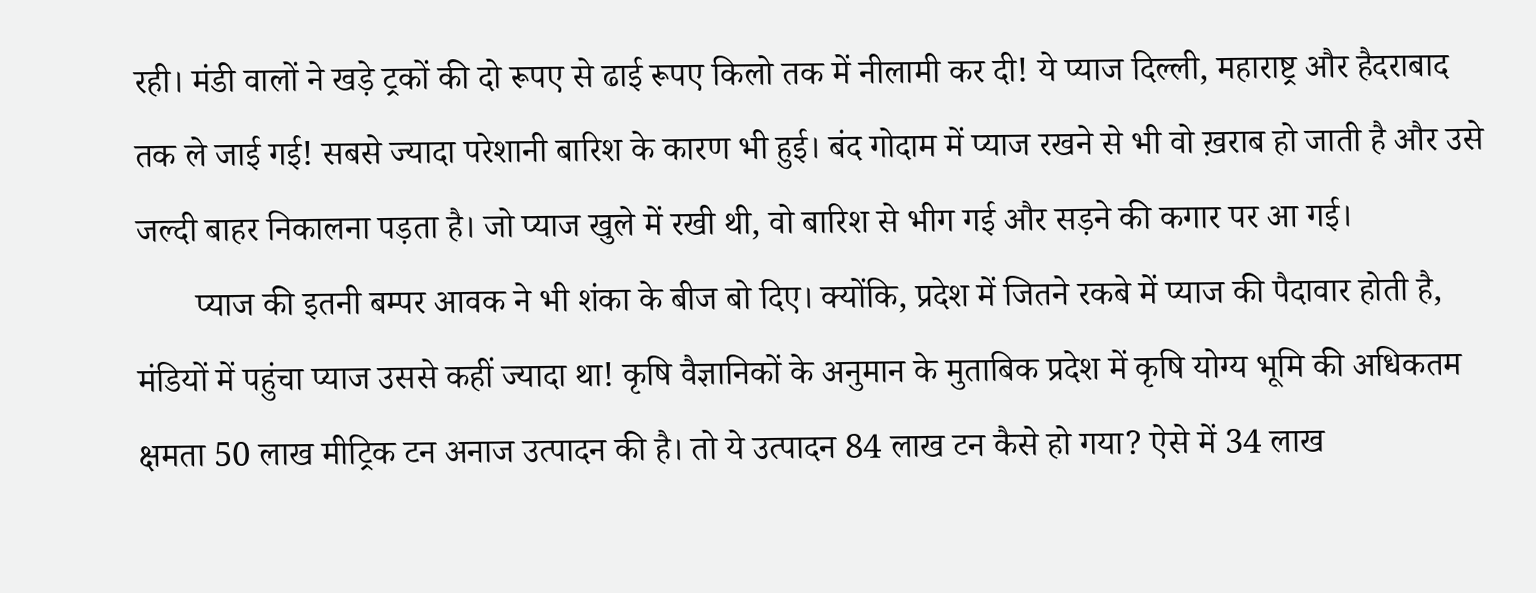रही। मंडी वालों ने खड़े ट्रकों की दो रूपए से ढाई रूपए किलो तक में नीलामी कर दी! ये प्याज दिल्ली, महाराष्ट्र और हैदराबाद तक ले जाई गई! सबसे ज्यादा परेशानी बारिश के कारण भी हुई। बंद गोदाम में प्याज रखने से भी वो ख़राब हो जाती है और उसे जल्दी बाहर निकालना पड़ता है। जो प्याज खुले में रखी थी, वो बारिश से भीग गई और सड़ने की कगार पर आ गई।
       प्याज की इतनी बम्पर आवक ने भी शंका के बीज बो दिए। क्योंकि, प्रदेश में जितने रकबे में प्याज की पैदावार होती है, मंडियों में पहुंचा प्याज उससे कहीं ज्यादा था! कृषि वैज्ञानिकों के अनुमान के मुताबिक प्रदेश में कृषि योग्य भूमि की अधिकतम क्षमता 50 लाख मीट्रिक टन अनाज उत्पादन की है। तो ये उत्पादन 84 लाख टन कैसे हो गया? ऐसे में 34 लाख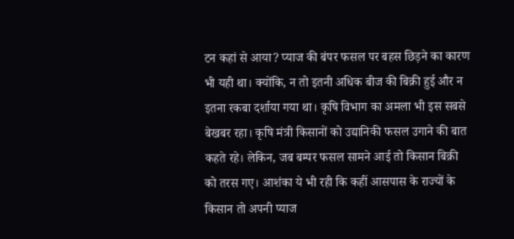टन कहां से आया? प्याज की बंपर फसल पर बहस छिड़ने का कारण भी यही था। क्योंकि, न तो इतनी अधिक बीज की बिक्री हुई और न इतना रकबा दर्शाया गया था। कृषि विभाग का अमला भी इस सबसे बेखबर रहा। कृषि मंत्री किसानों को उद्यानिकी फसल उगाने की बात कहते रहे। लेकिन, जब बम्पर फसल सामने आई तो किसान बिक्री को तरस गए। आशंका ये भी रही कि कहीं आसपास के राज्यों के किसान तो अपनी प्याज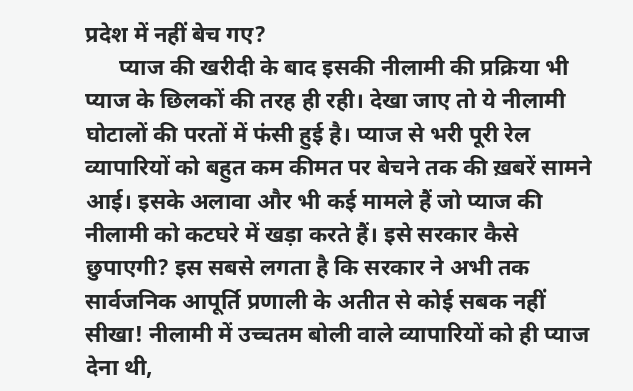प्रदेश में नहीं बेच गए?
      प्याज की खरीदी के बाद इसकी नीलामी की प्रक्रिया भी प्याज के छिलकों की तरह ही रही। देखा जाए तो ये नीलामी घोटालों की परतों में फंसी हुई है। प्याज से भरी पूरी रेल व्यापारियों को बहुत कम कीमत पर बेचने तक की ख़बरें सामने आई। इसके अलावा और भी कई मामले हैं जो प्याज की नीलामी को कटघरे में खड़ा करते हैं। इसे सरकार कैसे छुपाएगी? इस सबसे लगता है कि सरकार ने अभी तक सार्वजनिक आपूर्ति प्रणाली के अतीत से कोई सबक नहीं सीखा! नीलामी में उच्चतम बोली वाले व्यापारियों को ही प्याज देना थी,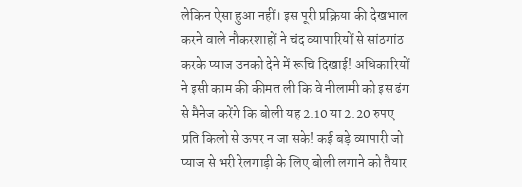लेकिन ऐसा हुआ नहीं। इस पूरी प्रक्रिया की देखभाल करने वाले नौकरशाहों ने चंद व्यापारियों से सांठगांठ करके प्याज उनको देने में रूचि दिखाई! अधिकारियों ने इसी काम की कीमत ली कि वे नीलामी को इस ढंग से मैनेज करेंगे कि बोली यह 2.10 या 2.20 रुपए प्रति किलो से ऊपर न जा सके! कई बड़े व्यापारी जो प्याज से भरी रेलगाड़ी के लिए बोली लगाने को तैयार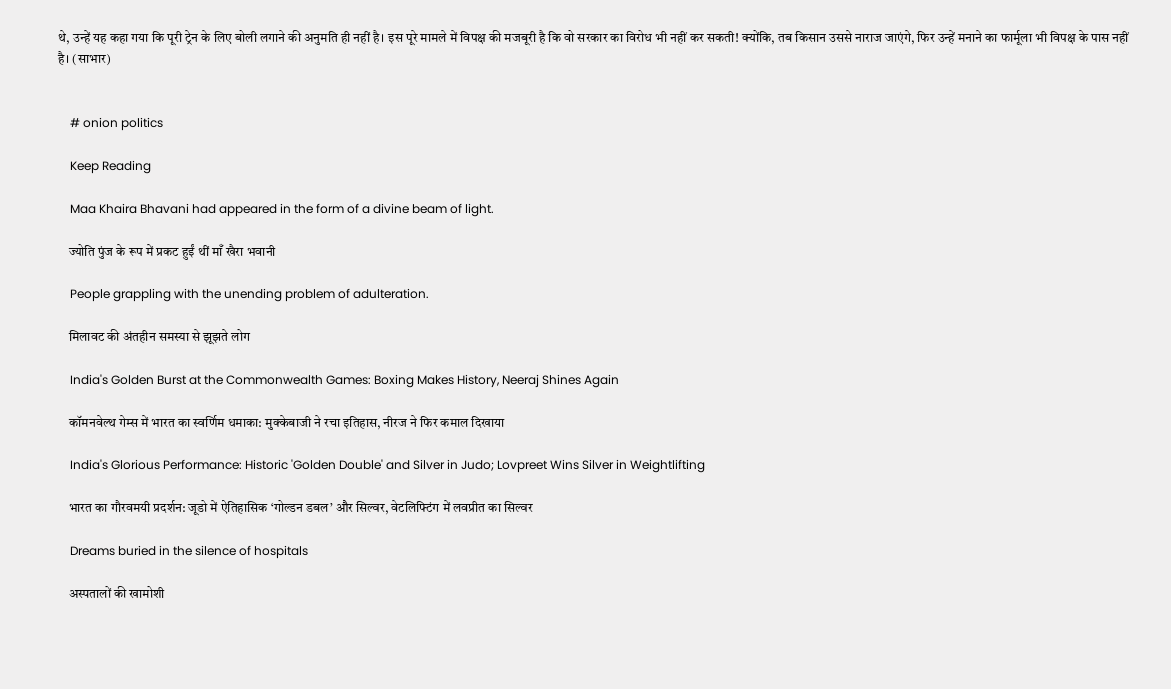थे, उन्हें यह कहा गया कि पूरी ट्रेन के लिए बोली लगाने की अनुमति ही नहीं है। इस पूरे मामले में विपक्ष की मजबूरी है कि वो सरकार का विरोध भी नहीं कर सकती! क्योंकि, तब किसान उससे नाराज जाएंगे, फिर उन्हें मनाने का फार्मूला भी विपक्ष के पास नहीं है। (साभार)


    # onion politics

    Keep Reading

    Maa Khaira Bhavani had appeared in the form of a divine beam of light.

    ज्योति पुंज के रूप में प्रकट हुईं थीं माँ खैरा भवानी

    People grappling with the unending problem of adulteration.

    मिलावट की अंतहीन समस्या से झूझते लोग

    India's Golden Burst at the Commonwealth Games: Boxing Makes History, Neeraj Shines Again

    कॉमनवेल्थ गेम्स में भारत का स्वर्णिम धमाका: मुक्केबाजी ने रचा इतिहास, नीरज ने फिर कमाल दिखाया

    India's Glorious Performance: Historic 'Golden Double' and Silver in Judo; Lovpreet Wins Silver in Weightlifting

    भारत का गौरवमयी प्रदर्शन: जूडो में ऐतिहासिक ‘गोल्डन डबल’ और सिल्वर, वेटलिफ्टिंग में लवप्रीत का सिल्वर

    Dreams buried in the silence of hospitals

    अस्पतालों की खामोशी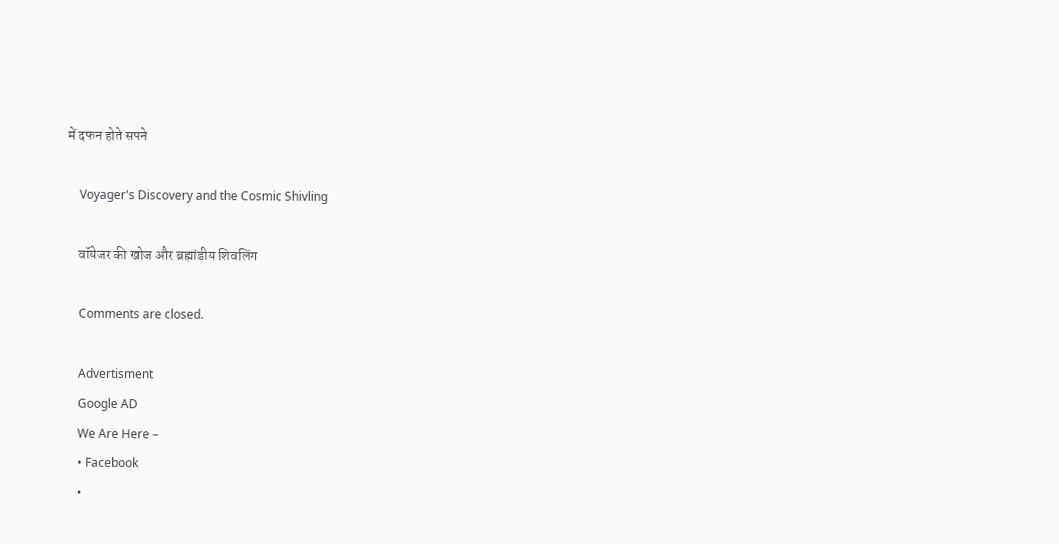में दफन होते सपने

    Voyager's Discovery and the Cosmic Shivling

    वॉयेजर की खोज और ब्रह्मांडीय शिवलिंग

    Comments are closed.

    Advertisment
    Google AD
    We Are Here –
    • Facebook
    •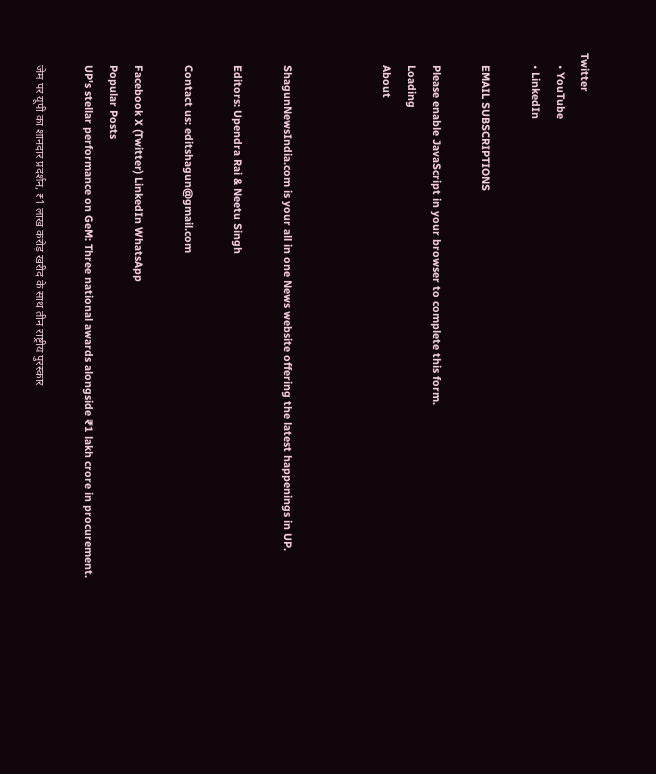Twitter
    • YouTube
    • LinkedIn

    EMAIL SUBSCRIPTIONS

    Please enable JavaScript in your browser to complete this form.
    Loading
    About



    ShagunNewsIndia.com is your all in one News website offering the latest happenings in UP.

    Editors: Upendra Rai & Neetu Singh

    Contact us: editshagun@gmail.com

    Facebook X (Twitter) LinkedIn WhatsApp
    Popular Posts
    UP's stellar performance on GeM: Three national awards alongside ₹1 lakh crore in procurement.

    जेम पर यूपी का शानदार प्रदर्शन, ₹1 लाख करोड़ खरीद के साथ तीन राष्ट्रीय पुरस्कार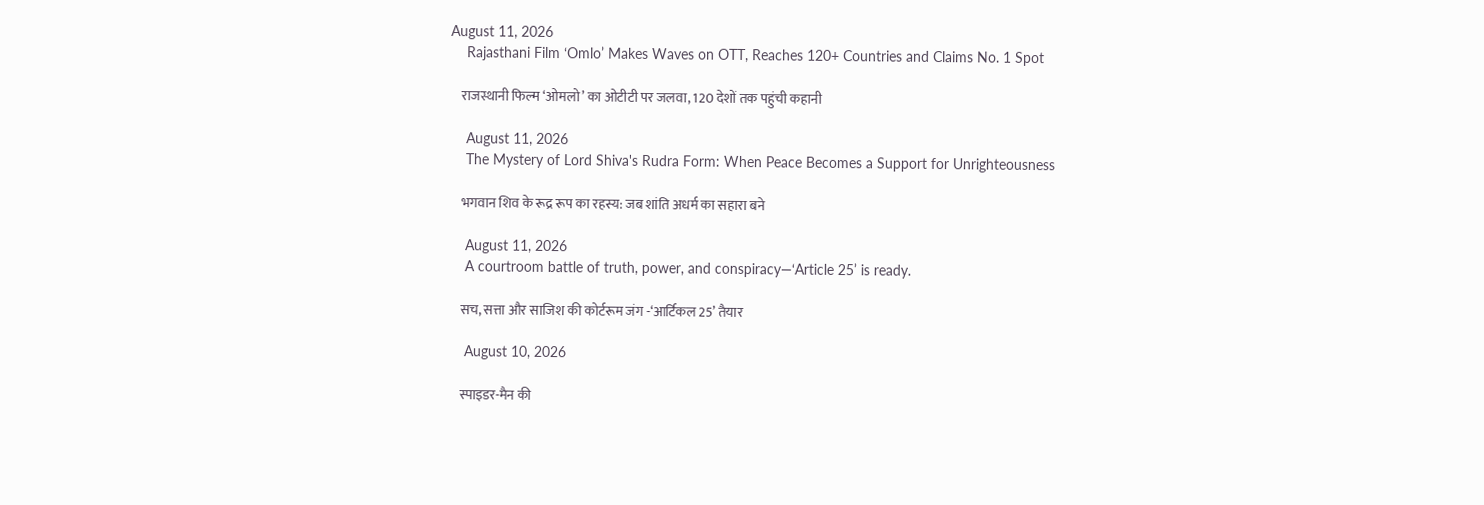August 11, 2026
    Rajasthani Film ‘Omlo’ Makes Waves on OTT, Reaches 120+ Countries and Claims No. 1 Spot

    राजस्थानी फिल्म ‘ओमलो’ का ओटीटी पर जलवा, 120 देशों तक पहुंची कहानी

    August 11, 2026
    The Mystery of Lord Shiva's Rudra Form: When Peace Becomes a Support for Unrighteousness

    भगवान शिव के रूद्र रूप का रहस्य: जब शांति अधर्म का सहारा बने

    August 11, 2026
    A courtroom battle of truth, power, and conspiracy—‘Article 25’ is ready.

    सच, सत्ता और साजिश की कोर्टरूम जंग -‘आर्टिकल 25’ तैयार

    August 10, 2026

    स्पाइडर-मैन की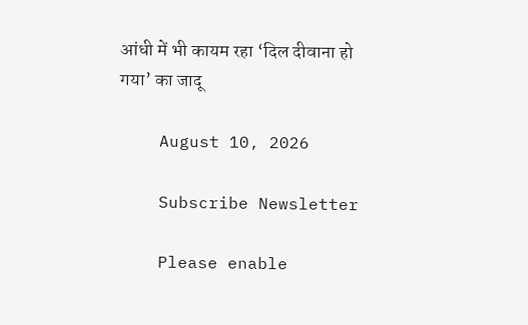आंधी में भी कायम रहा ‘दिल दीवाना हो गया’ का जादू

    August 10, 2026

    Subscribe Newsletter

    Please enable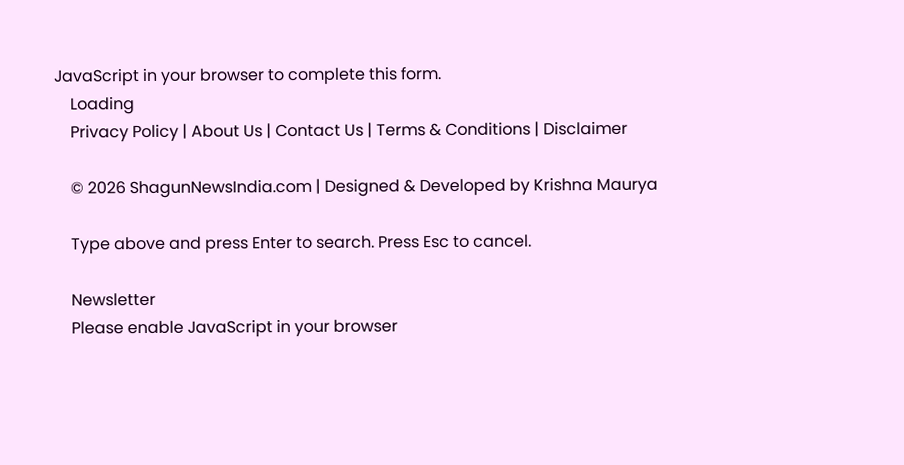JavaScript in your browser to complete this form.
    Loading
    Privacy Policy | About Us | Contact Us | Terms & Conditions | Disclaimer

    © 2026 ShagunNewsIndia.com | Designed & Developed by Krishna Maurya

    Type above and press Enter to search. Press Esc to cancel.

    Newsletter
    Please enable JavaScript in your browser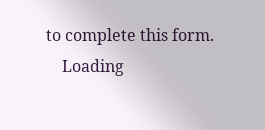to complete this form.
    Loading